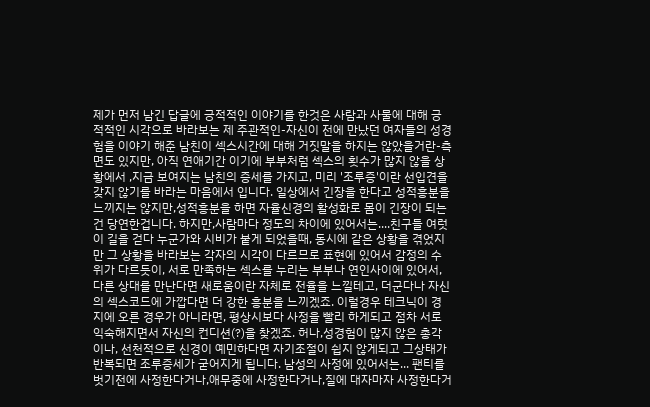제가 먼저 남긴 답글에 긍적적인 이야기를 한것은 사람과 사물에 대해 긍적적인 시각으로 바라보는 제 주관적인-자신이 전에 만났던 여자들의 성경험을 이야기 해준 남친이 섹스시간에 대해 거짓말을 하지는 않았을거란-측면도 있지만, 아직 연애기간 이기에 부부처럼 섹스의 횟수가 많지 않을 상황에서 ,지금 보여지는 남친의 증세를 가지고, 미리 '조루증'이란 선입견을 갖지 않기를 바라는 마음에서 입니다. 일상에서 긴장을 한다고 성적흥분을 느끼지는 않지만,성적흥분을 하면 자율신경의 활성화로 몸이 긴장이 되는건 당연한겁니다. 하지만,사람마다 정도의 차이에 있어서는....친구들 여럿이 길을 걷다 누군가와 시비가 붙게 되었을때, 동시에 같은 상황을 겪었지만 그 상황을 바라보는 각자의 시각이 다르므로 표현에 있어서 감정의 수위가 다르듯이, 서로 만족하는 섹스를 누리는 부부나 연인사이에 있어서,다른 상대를 만난다면 새로움이란 자체로 전율을 느낄테고, 더군다나 자신의 섹스코드에 가깝다면 더 강한 흥분을 느끼겠죠. 이럴경우 테크닉이 경지에 오른 경우가 아니라면, 평상시보다 사정을 빨리 하게되고 점차 서로 익숙해지면서 자신의 컨디션(?)을 찾겠죠. 허나,성경험이 많지 않은 총각이나, 선천적으로 신경이 예민하다면 자기조절이 쉽지 않게되고 그상태가 반복되면 조루증세가 굳어지게 됩니다. 남성의 사정에 있어서는... 팬티를 벗기전에 사정한다거나,애무중에 사정한다거나,질에 대자마자 사정한다거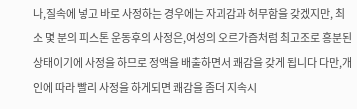나,질속에 넣고 바로 사정하는 경우에는 자괴감과 허무함을 갖겠지만, 최소 몇 분의 피스톤 운동후의 사정은,여성의 오르가즘처럼 최고조로 흥분된 상태이기에 사정을 하므로 정액을 배출하면서 쾌감을 갖게 됩니다 다만,개인에 따라 빨리 사정을 하게되면 쾌감을 좀더 지속시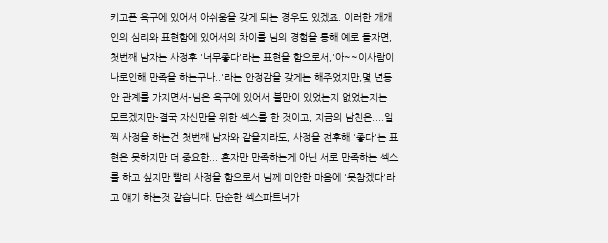키고픈 욕구에 있어서 아쉬움을 갖게 되는 경우도 있겠죠. 이러한 개개인의 심리와 표현함에 있어서의 차이를 님의 경험을 통해 예로 들자면, 첫번째 남자는 사정후 '너무좋다'라는 표현을 함으로서,'아~~이사람이 나로인해 만족을 하는구나..'라는 안정감을 갖게는 해주었지만,몇 년동안 관계를 가지면서-님은 욕구에 있어서 불만이 있었는지 없었는지는 모르겠지만-결국 자신만을 위한 섹스를 한 것이고, 지금의 남친은....일찍 사정을 하는건 첫번째 남자와 같을지라도, 사정을 전후해 '좋다'는 표현은 못하지만 더 중요한... 혼자만 만족하는게 아닌 서로 만족하는 섹스를 하고 싶지만 빨리 사정을 함으로서 님께 미안한 마음에 '못참겠다'라고 얘기 하는것 같습니다. 단순한 섹스파트너가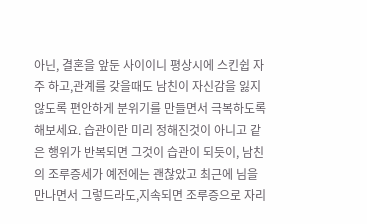아닌, 결혼을 앞둔 사이이니 평상시에 스킨쉽 자주 하고,관계를 갖을때도 남친이 자신감을 잃지 않도록 편안하게 분위기를 만들면서 극복하도록 해보세요. 습관이란 미리 정해진것이 아니고 같은 행위가 반복되면 그것이 습관이 되듯이, 남친의 조루증세가 예전에는 괜찮았고 최근에 님을 만나면서 그렇드라도,지속되면 조루증으로 자리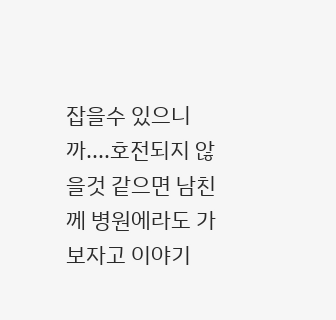잡을수 있으니까....호전되지 않을것 같으면 남친께 병원에라도 가보자고 이야기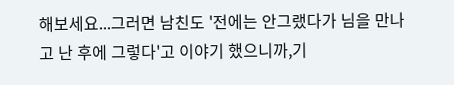해보세요...그러면 남친도 '전에는 안그랬다가 님을 만나고 난 후에 그렇다'고 이야기 했으니까,기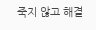죽지 않고 해결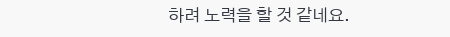하려 노력을 할 것 같네요.